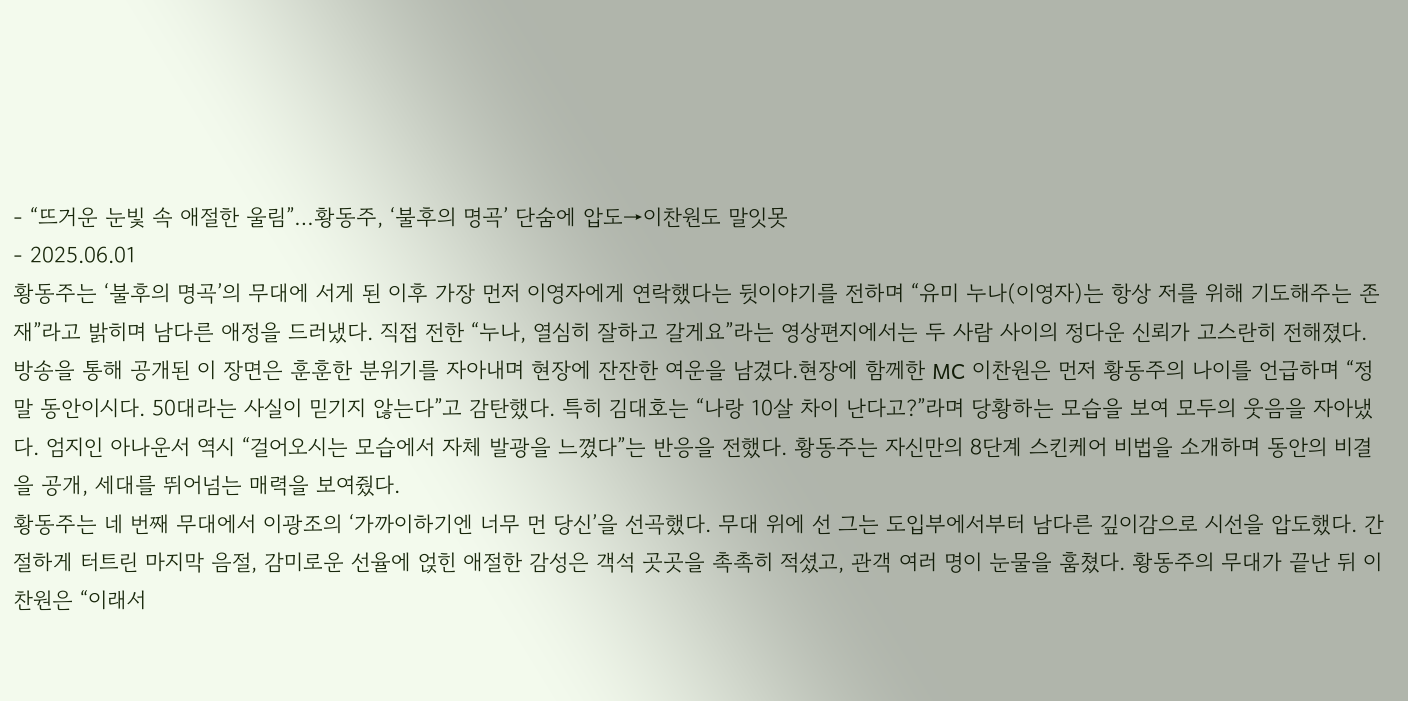- “뜨거운 눈빛 속 애절한 울림”…황동주, ‘불후의 명곡’ 단숨에 압도→이찬원도 말잇못
- 2025.06.01
황동주는 ‘불후의 명곡’의 무대에 서게 된 이후 가장 먼저 이영자에게 연락했다는 뒷이야기를 전하며 “유미 누나(이영자)는 항상 저를 위해 기도해주는 존재”라고 밝히며 남다른 애정을 드러냈다. 직접 전한 “누나, 열심히 잘하고 갈게요”라는 영상편지에서는 두 사람 사이의 정다운 신뢰가 고스란히 전해졌다. 방송을 통해 공개된 이 장면은 훈훈한 분위기를 자아내며 현장에 잔잔한 여운을 남겼다.현장에 함께한 MC 이찬원은 먼저 황동주의 나이를 언급하며 “정말 동안이시다. 50대라는 사실이 믿기지 않는다”고 감탄했다. 특히 김대호는 “나랑 10살 차이 난다고?”라며 당황하는 모습을 보여 모두의 웃음을 자아냈다. 엄지인 아나운서 역시 “걸어오시는 모습에서 자체 발광을 느꼈다”는 반응을 전했다. 황동주는 자신만의 8단계 스킨케어 비법을 소개하며 동안의 비결을 공개, 세대를 뛰어넘는 매력을 보여줬다.
황동주는 네 번째 무대에서 이광조의 ‘가까이하기엔 너무 먼 당신’을 선곡했다. 무대 위에 선 그는 도입부에서부터 남다른 깊이감으로 시선을 압도했다. 간절하게 터트린 마지막 음절, 감미로운 선율에 얹힌 애절한 감성은 객석 곳곳을 촉촉히 적셨고, 관객 여러 명이 눈물을 훔쳤다. 황동주의 무대가 끝난 뒤 이찬원은 “이래서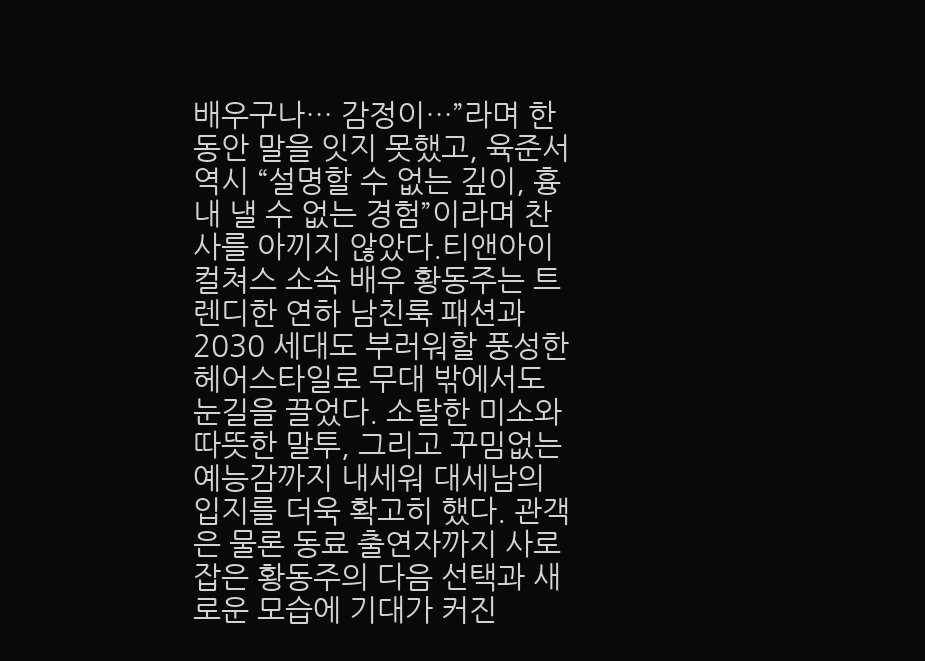배우구나… 감정이…”라며 한동안 말을 잇지 못했고, 육준서 역시 “설명할 수 없는 깊이, 흉내 낼 수 없는 경험”이라며 찬사를 아끼지 않았다.티앤아이컬쳐스 소속 배우 황동주는 트렌디한 연하 남친룩 패션과 2030 세대도 부러워할 풍성한 헤어스타일로 무대 밖에서도 눈길을 끌었다. 소탈한 미소와 따뜻한 말투, 그리고 꾸밈없는 예능감까지 내세워 대세남의 입지를 더욱 확고히 했다. 관객은 물론 동료 출연자까지 사로잡은 황동주의 다음 선택과 새로운 모습에 기대가 커진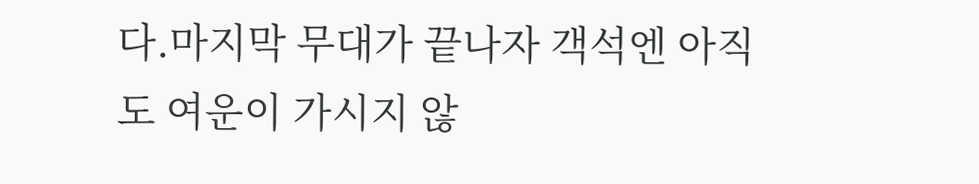다.마지막 무대가 끝나자 객석엔 아직도 여운이 가시지 않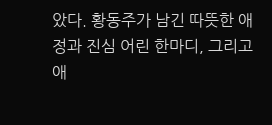았다. 황동주가 남긴 따뜻한 애정과 진심 어린 한마디, 그리고 애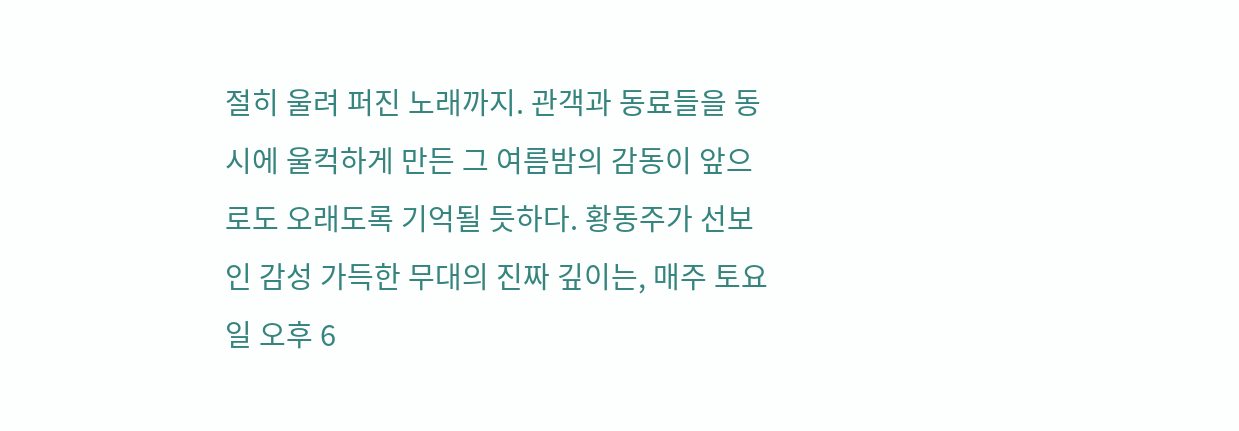절히 울려 퍼진 노래까지. 관객과 동료들을 동시에 울컥하게 만든 그 여름밤의 감동이 앞으로도 오래도록 기억될 듯하다. 황동주가 선보인 감성 가득한 무대의 진짜 깊이는, 매주 토요일 오후 6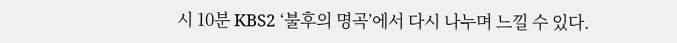시 10분 KBS2 ‘불후의 명곡’에서 다시 나누며 느낄 수 있다.